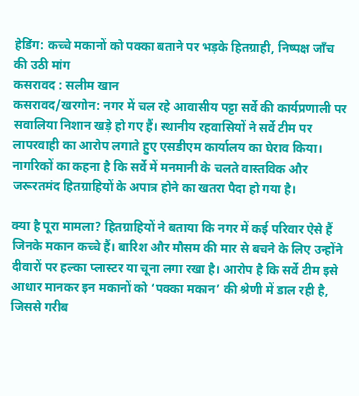हेडिंग: कच्चे मकानों को पक्का बताने पर भड़के हितग्राही, निष्पक्ष जाँच की उठी मांग
कसरावद : सलीम खान
कसरावद/खरगोन: नगर में चल रहे आवासीय पट्टा सर्वे की कार्यप्रणाली पर सवालिया निशान खड़े हो गए हैं। स्थानीय रहवासियों ने सर्वे टीम पर लापरवाही का आरोप लगाते हुए एसडीएम कार्यालय का घेराव किया। नागरिकों का कहना है कि सर्वे में मनमानी के चलते वास्तविक और जरूरतमंद हितग्राहियों के अपात्र होने का खतरा पैदा हो गया है।

क्या है पूरा मामला? हितग्राहियों ने बताया कि नगर में कई परिवार ऐसे हैं जिनके मकान कच्चे हैं। बारिश और मौसम की मार से बचने के लिए उन्होंने दीवारों पर हल्का प्लास्टर या चूना लगा रखा है। आरोप है कि सर्वे टीम इसे आधार मानकर इन मकानों को ‘पक्का मकान’ की श्रेणी में डाल रही है, जिससे गरीब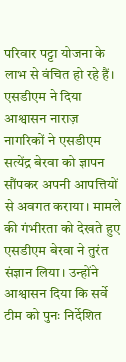परिवार पट्टा योजना के लाभ से वंचित हो रहे हैं।
एसडीएम ने दिया आश्वासन नाराज़ नागरिकों ने एसडीएम सत्येंद्र बेरवा को ज्ञापन सौंपकर अपनी आपत्तियों से अवगत कराया। मामले की गंभीरता को देखते हुए एसडीएम बेरवा ने तुरंत संज्ञान लिया। उन्होंने आश्वासन दिया कि सर्वे टीम को पुनः निर्देशित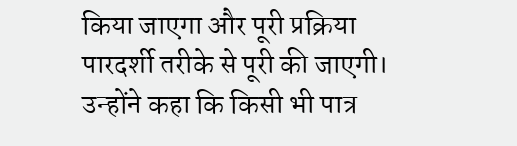किया जाएगा और पूरी प्रक्रिया पारदर्शी तरीके से पूरी की जाएगी। उन्होंने कहा कि किसी भी पात्र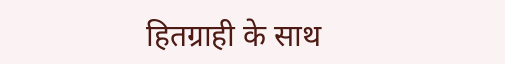हितग्राही के साथ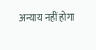अन्याय नहीं होगा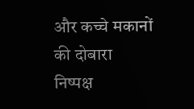और कच्चे मकानों की दोबारा निष्पक्ष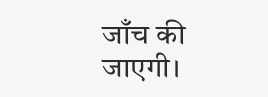जाँच की जाएगी।